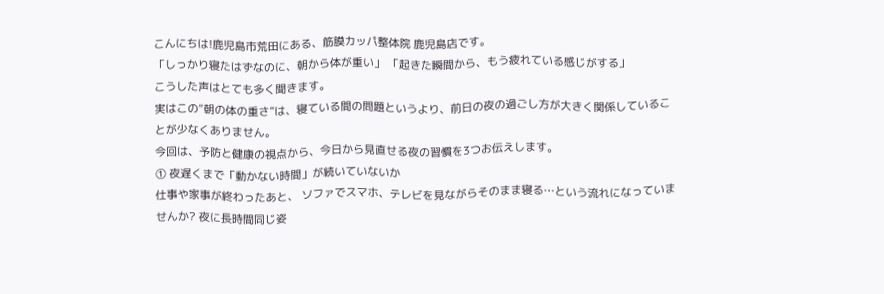こんにちは!鹿児島市荒田にある、筋膜カッパ整体院 鹿児島店です。
「しっかり寝たはずなのに、朝から体が重い」 「起きた瞬間から、もう疲れている感じがする」
こうした声はとても多く聞きます。
実はこの“朝の体の重さ”は、寝ている間の問題というより、前日の夜の過ごし方が大きく関係していることが少なくありません。
今回は、予防と健康の視点から、今日から見直せる夜の習慣を3つお伝えします。
① 夜遅くまで「動かない時間」が続いていないか
仕事や家事が終わったあと、 ソファでスマホ、テレビを見ながらそのまま寝る…という流れになっていませんか? 夜に長時間同じ姿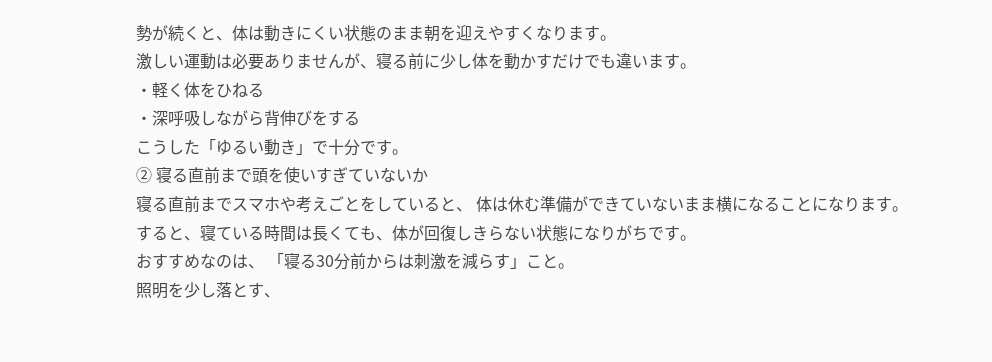勢が続くと、体は動きにくい状態のまま朝を迎えやすくなります。
激しい運動は必要ありませんが、寝る前に少し体を動かすだけでも違います。
・軽く体をひねる
・深呼吸しながら背伸びをする
こうした「ゆるい動き」で十分です。
② 寝る直前まで頭を使いすぎていないか
寝る直前までスマホや考えごとをしていると、 体は休む準備ができていないまま横になることになります。
すると、寝ている時間は長くても、体が回復しきらない状態になりがちです。
おすすめなのは、 「寝る30分前からは刺激を減らす」こと。
照明を少し落とす、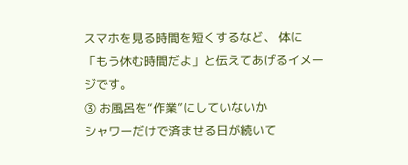スマホを見る時間を短くするなど、 体に「もう休む時間だよ」と伝えてあげるイメージです。
③ お風呂を“作業”にしていないか
シャワーだけで済ませる日が続いて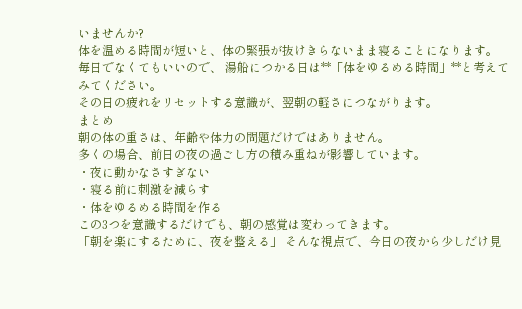いませんか?
体を温める時間が短いと、体の緊張が抜けきらないまま寝ることになります。
毎日でなくてもいいので、 湯船につかる日は**「体をゆるめる時間」**と考えてみてください。
その日の疲れをリセットする意識が、翌朝の軽さにつながります。
まとめ
朝の体の重さは、年齢や体力の問題だけではありません。
多くの場合、前日の夜の過ごし方の積み重ねが影響しています。
・夜に動かなさすぎない
・寝る前に刺激を減らす
・体をゆるめる時間を作る
この3つを意識するだけでも、朝の感覚は変わってきます。
「朝を楽にするために、夜を整える」 そんな視点で、今日の夜から少しだけ見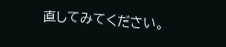直してみてください。